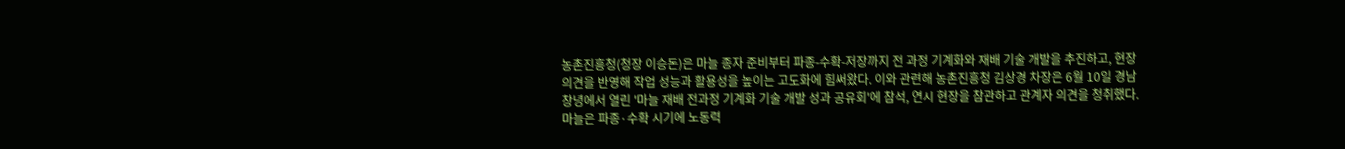농촌진흥청(청장 이승돈)은 마늘 종자 준비부터 파종-수확-저장까지 전 과정 기계화와 재배 기술 개발을 추진하고, 현장 의견을 반영해 작업 성능과 활용성을 높이는 고도화에 힘써왔다. 이와 관련해 농촌진흥청 김상경 차장은 6월 10일 경남 창녕에서 열린 '마늘 재배 전과정 기계화 기술 개발 성과 공유회'에 참석, 연시 현장을 참관하고 관계자 의견을 청취했다.
마늘은 파종·수확 시기에 노동력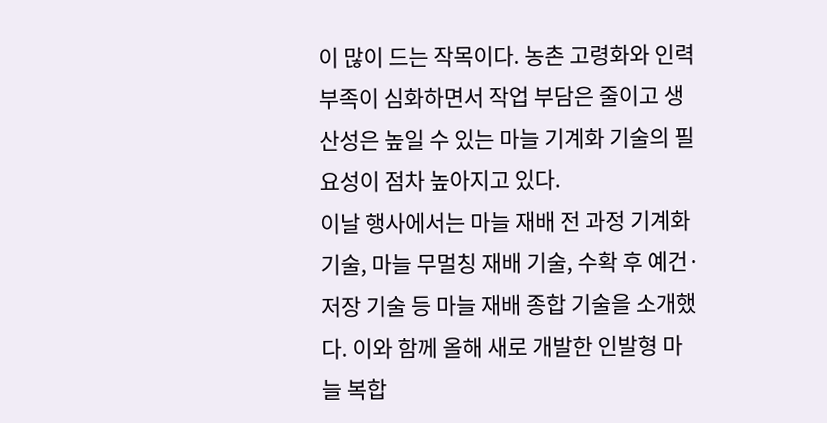이 많이 드는 작목이다. 농촌 고령화와 인력 부족이 심화하면서 작업 부담은 줄이고 생산성은 높일 수 있는 마늘 기계화 기술의 필요성이 점차 높아지고 있다.
이날 행사에서는 마늘 재배 전 과정 기계화 기술, 마늘 무멀칭 재배 기술, 수확 후 예건·저장 기술 등 마늘 재배 종합 기술을 소개했다. 이와 함께 올해 새로 개발한 인발형 마늘 복합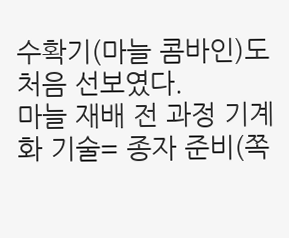수확기(마늘 콤바인)도 처음 선보였다.
마늘 재배 전 과정 기계화 기술= 종자 준비(쪽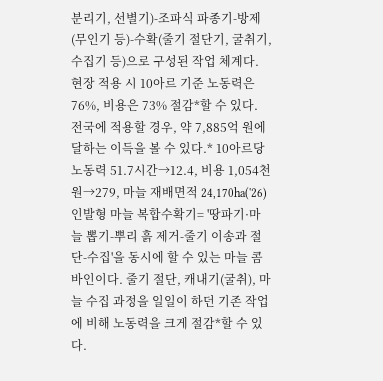분리기, 선별기)-조파식 파종기-방제(무인기 등)-수확(줄기 절단기, 굴취기, 수집기 등)으로 구성된 작업 체계다. 현장 적용 시 10아르 기준 노동력은 76%, 비용은 73% 절감*할 수 있다.
전국에 적용할 경우, 약 7,885억 원에 달하는 이득을 볼 수 있다.* 10아르당 노동력 51.7시간→12.4, 비용 1,054천원→279, 마늘 재배면적 24,170ha('26)인발형 마늘 복합수확기= '땅파기·마늘 뽑기-뿌리 흙 제거-줄기 이송과 절단-수집'을 동시에 할 수 있는 마늘 콤바인이다. 줄기 절단, 캐내기(굴취), 마늘 수집 과정을 일일이 하던 기존 작업에 비해 노동력을 크게 절감*할 수 있다.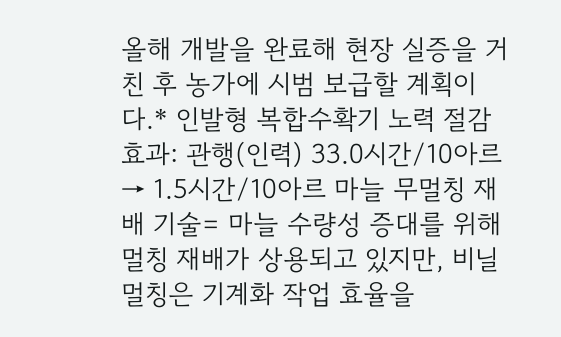올해 개발을 완료해 현장 실증을 거친 후 농가에 시범 보급할 계획이다.* 인발형 복합수확기 노력 절감 효과: 관행(인력) 33.0시간/10아르 → 1.5시간/10아르 마늘 무멀칭 재배 기술= 마늘 수량성 증대를 위해 멀칭 재배가 상용되고 있지만, 비닐 멀칭은 기계화 작업 효율을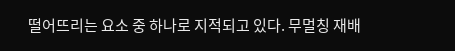떨어뜨리는 요소 중 하나로 지적되고 있다. 무멀칭 재배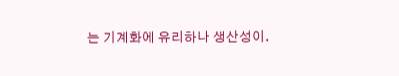는 기계화에 유리하나 생산성이.